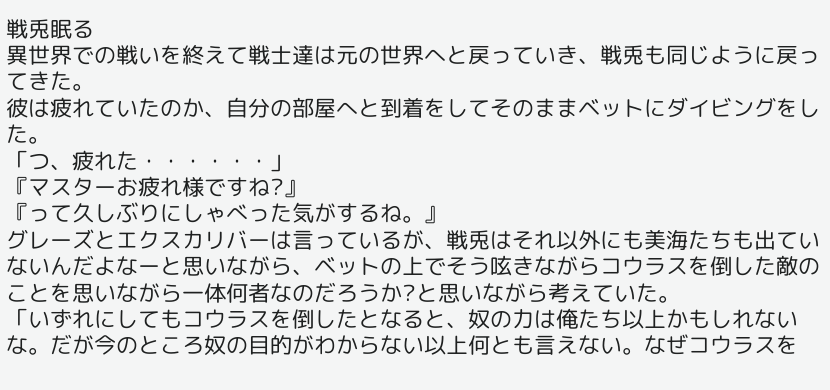戦兎眠る
異世界での戦いを終えて戦士達は元の世界へと戻っていき、戦兎も同じように戻ってきた。
彼は疲れていたのか、自分の部屋へと到着をしてそのままベットにダイビングをした。
「つ、疲れた・・・・・・」
『マスターお疲れ様ですね?』
『って久しぶりにしゃべった気がするね。』
グレーズとエクスカリバーは言っているが、戦兎はそれ以外にも美海たちも出ていないんだよなーと思いながら、ベットの上でそう呟きながらコウラスを倒した敵のことを思いながら一体何者なのだろうか?と思いながら考えていた。
「いずれにしてもコウラスを倒したとなると、奴の力は俺たち以上かもしれないな。だが今のところ奴の目的がわからない以上何とも言えない。なぜコウラスを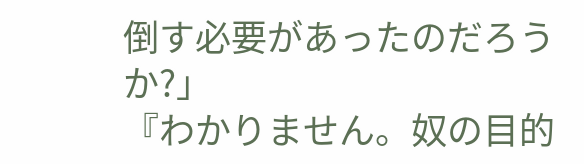倒す必要があったのだろうか?」
『わかりません。奴の目的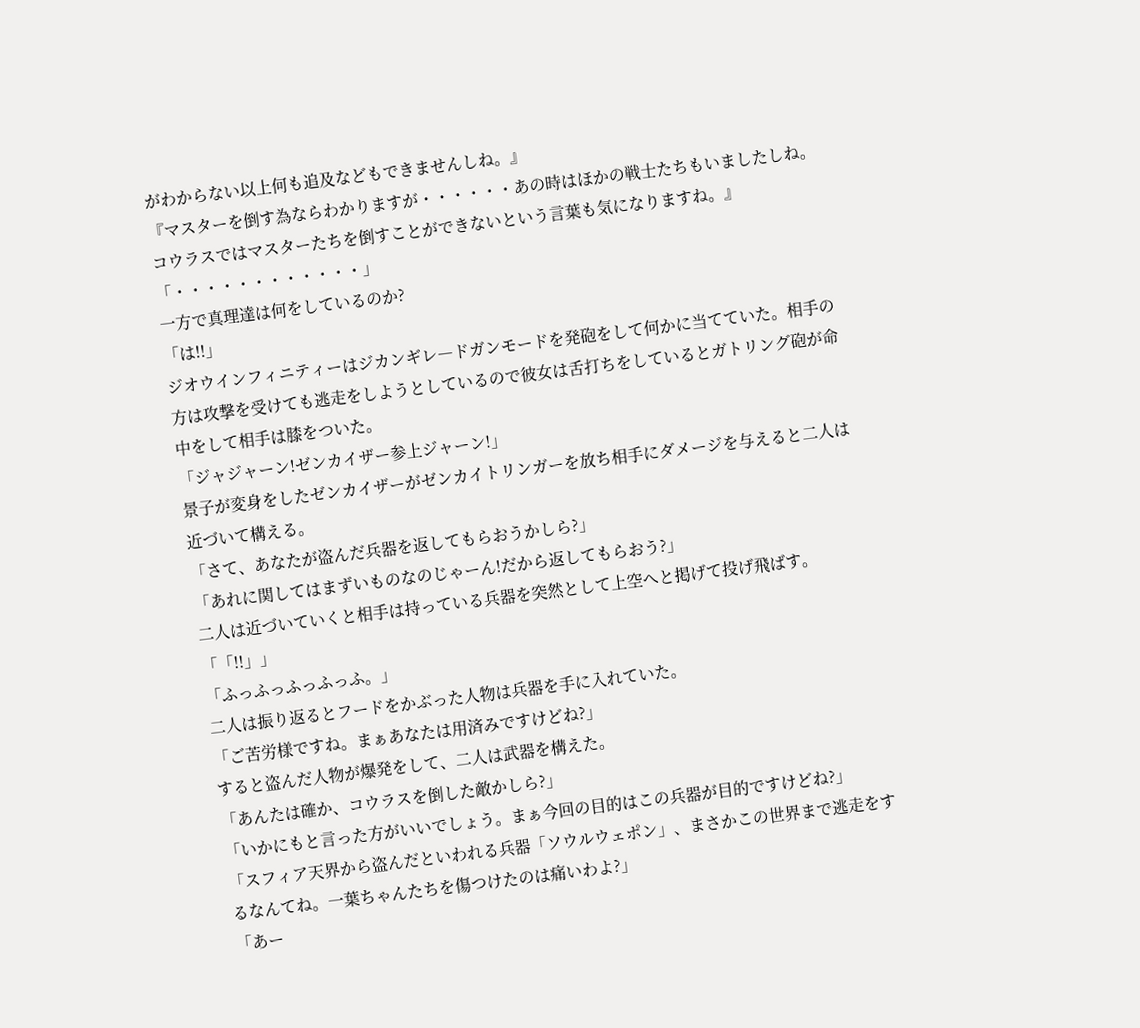がわからない以上何も追及などもできませんしね。』
『マスターを倒す為ならわかりますが・・・・・・あの時はほかの戦士たちもいましたしね。コウラスではマスターたちを倒すことができないという言葉も気になりますね。』
「・・・・・・・・・・・・」
一方で真理達は何をしているのか?
「は!!」
ジオウインフィニティーはジカンギレ―ドガンモードを発砲をして何かに当てていた。相手の方は攻撃を受けても逃走をしようとしているので彼女は舌打ちをしているとガトリング砲が命中をして相手は膝をついた。
「ジャジャーン!ゼンカイザー参上ジャーン!」
景子が変身をしたゼンカイザーがゼンカイトリンガーを放ち相手にダメージを与えると二人は近づいて構える。
「さて、あなたが盗んだ兵器を返してもらおうかしら?」
「あれに関してはまずいものなのじゃーん!だから返してもらおう?」
二人は近づいていくと相手は持っている兵器を突然として上空へと掲げて投げ飛ばす。
「「!!」」
「ふっふっふっふっふ。」
二人は振り返るとフードをかぶった人物は兵器を手に入れていた。
「ご苦労様ですね。まぁあなたは用済みですけどね?」
すると盗んだ人物が爆発をして、二人は武器を構えた。
「あんたは確か、コウラスを倒した敵かしら?」
「いかにもと言った方がいいでしょう。まぁ今回の目的はこの兵器が目的ですけどね?」
「スフィア天界から盗んだといわれる兵器「ソウルウェポン」、まさかこの世界まで逃走をするなんてね。一葉ちゃんたちを傷つけたのは痛いわよ?」
「あー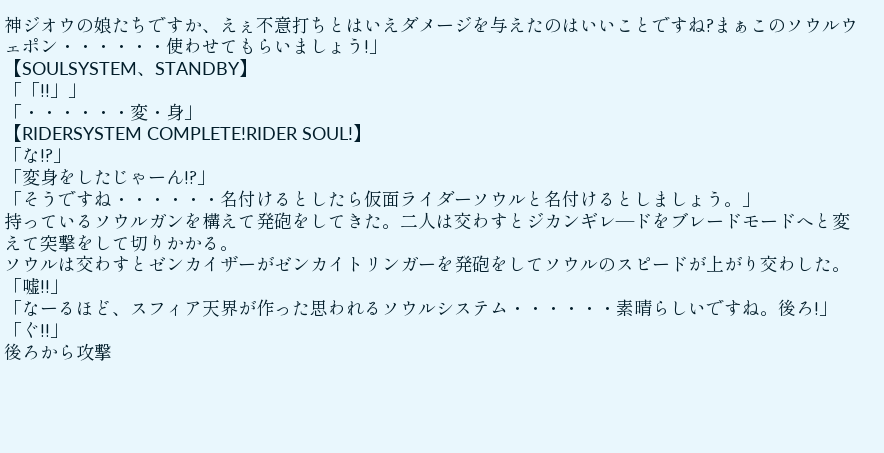神ジオウの娘たちですか、えぇ不意打ちとはいえダメージを与えたのはいいことですね?まぁこのソウルウェポン・・・・・・使わせてもらいましょう!」
【SOULSYSTEM、STANDBY】
「「!!」」
「・・・・・・変・身」
【RIDERSYSTEM COMPLETE!RIDER SOUL!】
「な!?」
「変身をしたじゃーん!?」
「そうですね・・・・・・名付けるとしたら仮面ライダーソウルと名付けるとしましょう。」
持っているソウルガンを構えて発砲をしてきた。二人は交わすとジカンギレ―ドをブレードモードへと変えて突撃をして切りかかる。
ソウルは交わすとゼンカイザーがゼンカイトリンガーを発砲をしてソウルのスピードが上がり交わした。
「嘘!!」
「なーるほど、スフィア天界が作った思われるソウルシステム・・・・・・素晴らしいですね。後ろ!」
「ぐ!!」
後ろから攻撃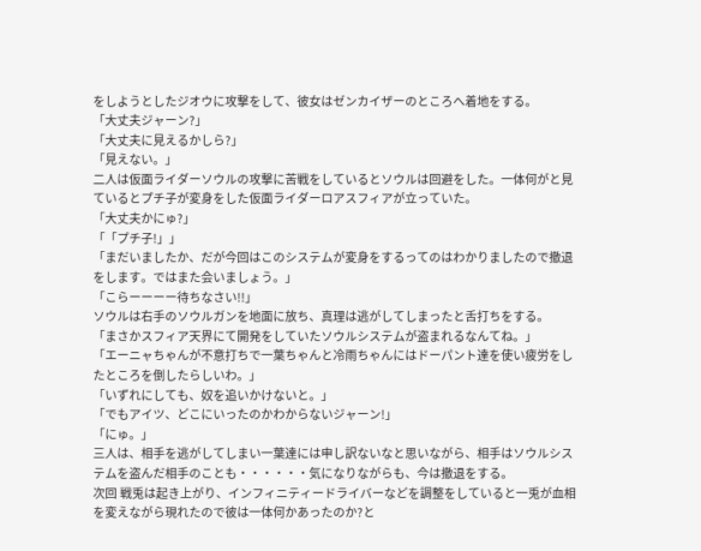をしようとしたジオウに攻撃をして、彼女はゼンカイザーのところへ着地をする。
「大丈夫ジャーン?」
「大丈夫に見えるかしら?」
「見えない。」
二人は仮面ライダーソウルの攻撃に苦戦をしているとソウルは回避をした。一体何がと見ているとプチ子が変身をした仮面ライダーロアスフィアが立っていた。
「大丈夫かにゅ?」
「「プチ子!」」
「まだいましたか、だが今回はこのシステムが変身をするってのはわかりましたので撤退をします。ではまた会いましょう。」
「こらーーーー待ちなさい!!」
ソウルは右手のソウルガンを地面に放ち、真理は逃がしてしまったと舌打ちをする。
「まさかスフィア天界にて開発をしていたソウルシステムが盗まれるなんてね。」
「エーニャちゃんが不意打ちで一葉ちゃんと冷雨ちゃんにはドーパント達を使い疲労をしたところを倒したらしいわ。」
「いずれにしても、奴を追いかけないと。」
「でもアイツ、どこにいったのかわからないジャーン!」
「にゅ。」
三人は、相手を逃がしてしまい一葉達には申し訳ないなと思いながら、相手はソウルシステムを盗んだ相手のことも・・・・・・気になりながらも、今は撤退をする。
次回 戦兎は起き上がり、インフィニティードライバーなどを調整をしていると一兎が血相を変えながら現れたので彼は一体何かあったのか?と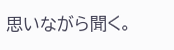思いながら聞く。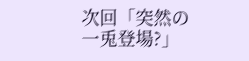次回「突然の一兎登場?」